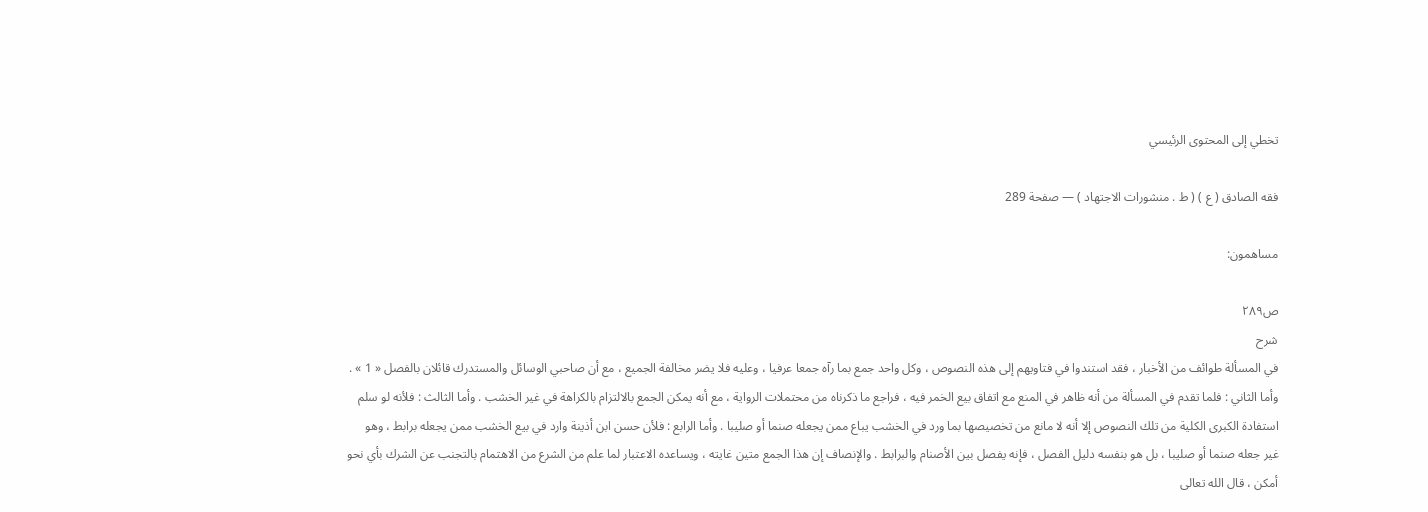تخطي إلى المحتوى الرئيسي

فقه الصادق ( ع ) ( ط . منشورات الاجتهاد ) — صفحة 289

مساهمون:

ص٢٨٩
شرح
في المسألة طوائف من الأخبار ، فقد استندوا في فتاويهم إلى هذه النصوص ، وكل واحد جمع بما رآه جمعا عرفيا ، وعليه فلا يضر مخالفة الجميع ، مع أن صاحبي الوسائل والمستدرك قائلان بالفصل « 1 » . وأما الثاني : فلما تقدم في المسألة من أنه ظاهر في المنع مع اتفاق بيع الخمر فيه ، فراجع ما ذكرناه من محتملات الرواية ، مع أنه يمكن الجمع بالالتزام بالكراهة في غير الخشب . وأما الثالث : فلأنه لو سلم استفادة الكبرى الكلية من تلك النصوص إلا أنه لا مانع من تخصيصها بما ورد في الخشب يباع ممن يجعله صنما أو صليبا . وأما الرابع : فلأن حسن ابن أذينة وارد في بيع الخشب ممن يجعله برابط ، وهو غير جعله صنما أو صليبا ، بل هو بنفسه دليل الفصل ، فإنه يفصل بين الأصنام والبرابط . والإنصاف إن هذا الجمع متين غايته ، ويساعده الاعتبار لما علم من الشرع من الاهتمام بالتجنب عن الشرك بأي نحو أمكن ، قال الله تعالى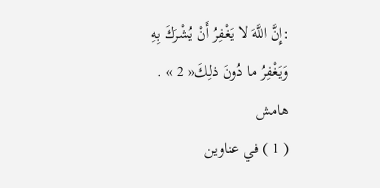:إِنَّ اللَّهَ لا يَغْفِرُ أَنْ يُشْرَكَ بِهِ وَيَغْفِرُ ما دُونَ ذلِكَ« 2 » .
هامش
( 1 ) في عناوين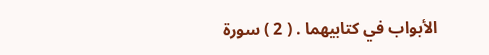الأبواب في كتابيهما . ( 2 ) سورة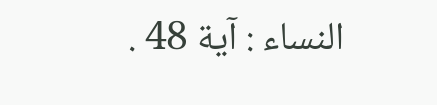النساء : آية 48 .